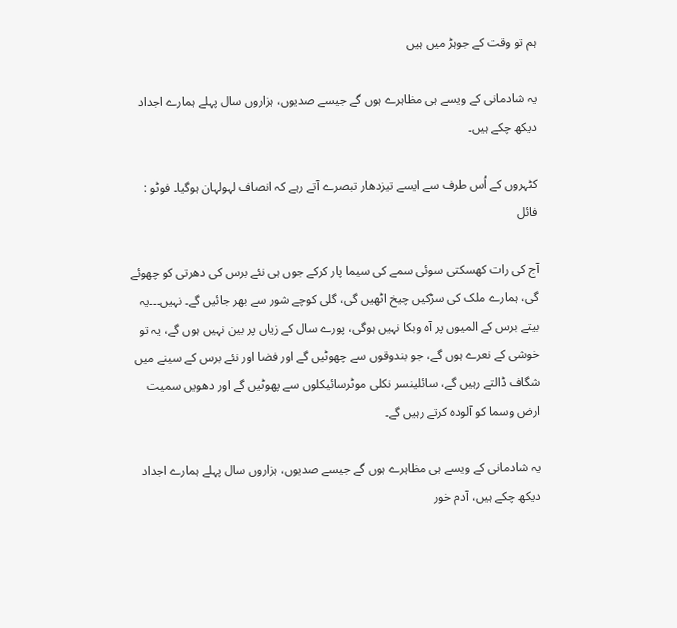ہم تو وقت کے جوہڑ میں ہیں

یہ شادمانی کے ویسے ہی مظاہرے ہوں گے جیسے صدیوں، ہزاروں سال پہلے ہمارے اجداد دیکھ چکے ہیں۔

کٹہروں کے اُس طرف سے ایسے تیزدھار تبصرے آتے رہے کہ انصاف لہولہان ہوگیا۔ فوٹو : فائل

آج کی رات کھسکتی سوئی سمے کی سیما پار کرکے جوں ہی نئے برس کی دھرتی کو چھوئے گی، ہمارے ملک کی سڑکیں چیخ اٹھیں گی، گلی کوچے شور سے بھر جائیں گے۔ نہیں۔۔۔یہ بیتے برس کے المیوں پر آہ وبکا نہیں ہوگی، پورے سال کے زیاں پر بین نہیں ہوں گے، یہ تو خوشی کے نعرے ہوں گے، جو بندوقوں سے چھوٹیں گے اور فضا اور نئے برس کے سینے میں شگاف ڈالتے رہیں گے، سائلینسر نکلی موٹرسائیکلوں سے پھوٹیں گے اور دھویں سمیت ارض وسما کو آلودہ کرتے رہیں گے۔

یہ شادمانی کے ویسے ہی مظاہرے ہوں گے جیسے صدیوں، ہزاروں سال پہلے ہمارے اجداد دیکھ چکے ہیں، آدم خور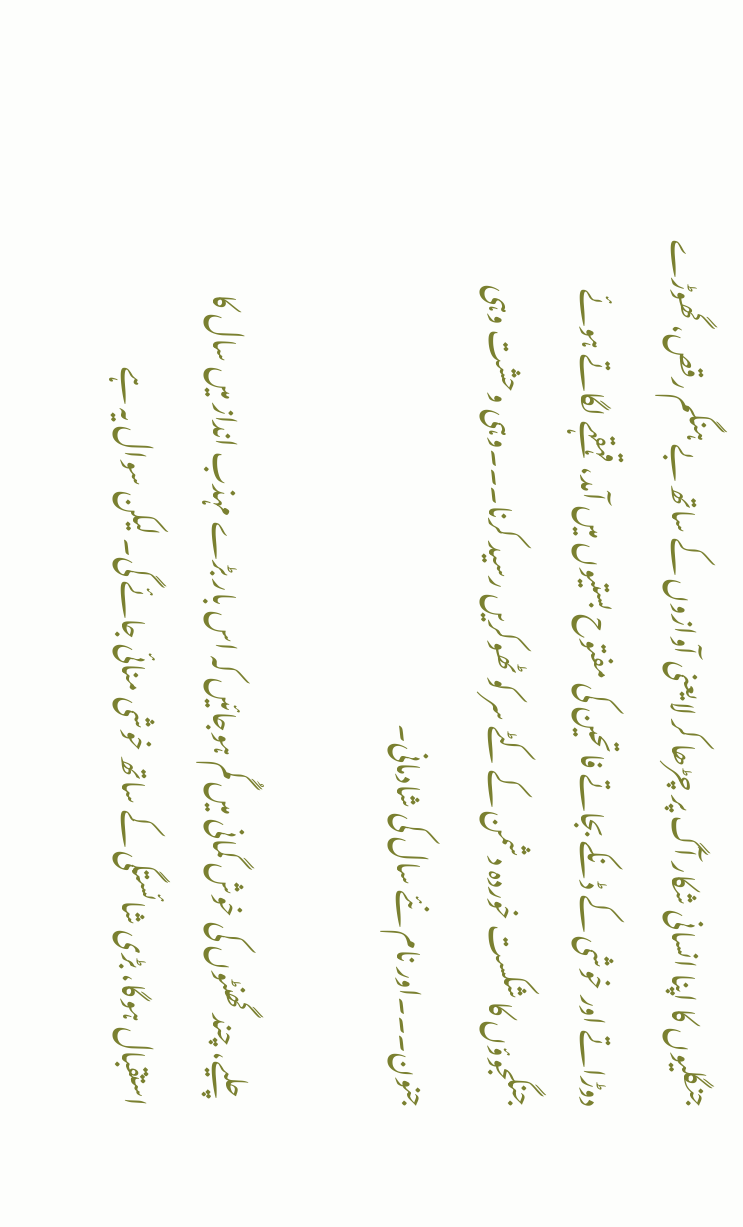جنگلیوں کا اپنا انسانی شکار آگ پر چڑھا کر لایعنی آوازوں کے ساتھ بے ہنگم رقص، گھوڑے دوڑاتے اور خوشی کے ڈنکے بجاتے فاتحین کی مفتوح بستیوں میں آمد، قہقہے لگاتے ہوئے جنگجوؤں کا شکست خوردہ دشمن کے کٹے سر کو ٹھوکریں رسید کرنا۔۔۔وہی وحشت وہی جنون۔۔۔اور نام نئے سال کی شادمانی۔

چلیے، چند گھنٹوں کی خوش گمانی میں گُم ہوجائیں کہ اس بار بڑے مہذب انداز میں سال کا استقبال ہوگا، بڑی شائستگی کے ساتھ خوشی منائی جائے گی۔ لیکن سوال یہ ہے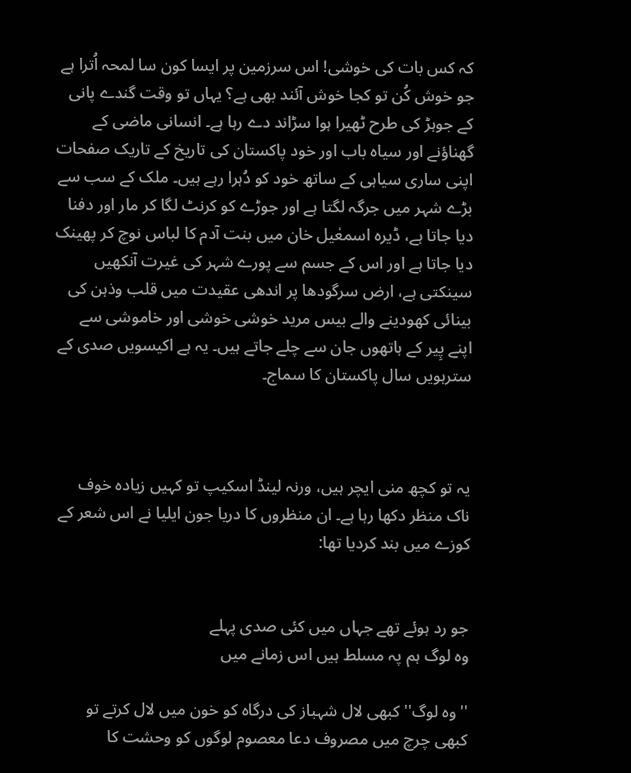کہ کس بات کی خوشی! اس سرزمین پر ایسا کون سا لمحہ اُترا ہے جو خوش کُن تو کجا خوش آئند بھی ہے؟ یہاں تو وقت گندے پانی کے جوہڑ کی طرح ٹھیرا ہوا سڑاند دے رہا ہے۔ انسانی ماضی کے گھناؤنے اور سیاہ باب اور خود پاکستان کی تاریخ کے تاریک صفحات اپنی ساری سیاہی کے ساتھ خود کو دُہرا رہے ہیں۔ ملک کے سب سے بڑے شہر میں جرگہ لگتا ہے اور جوڑے کو کرنٹ لگا کر مار اور دفنا دیا جاتا ہے، ڈیرہ اسمعٰیل خان میں بنت آدم کا لباس نوچ کر پھینک دیا جاتا ہے اور اس کے جسم سے پورے شہر کی غیرت آنکھیں سینکتی ہے، ارض سرگودھا پر اندھی عقیدت میں قلب وذہن کی بینائی کھودینے والے بیس مرید خوشی خوشی اور خاموشی سے اپنے پِیر کے ہاتھوں جان سے چلے جاتے ہیں۔ یہ ہے اکیسویں صدی کے سترہویں سال پاکستان کا سماج۔



یہ تو کچھ منی ایچر ہیں، ورنہ لینڈ اسکیپ تو کہیں زیادہ خوف ناک منظر دکھا رہا ہے۔ ان منظروں کا دریا جون ایلیا نے اس شعر کے کوزے میں بند کردیا تھا:


جو رد ہوئے تھے جہاں میں کئی صدی پہلے
وہ لوگ ہم پہ مسلط ہیں اس زمانے میں

''وہ لوگ'' کبھی لال شہباز کی درگاہ کو خون میں لال کرتے تو کبھی چرچ میں مصروف دعا معصوم لوگوں کو وحشت کا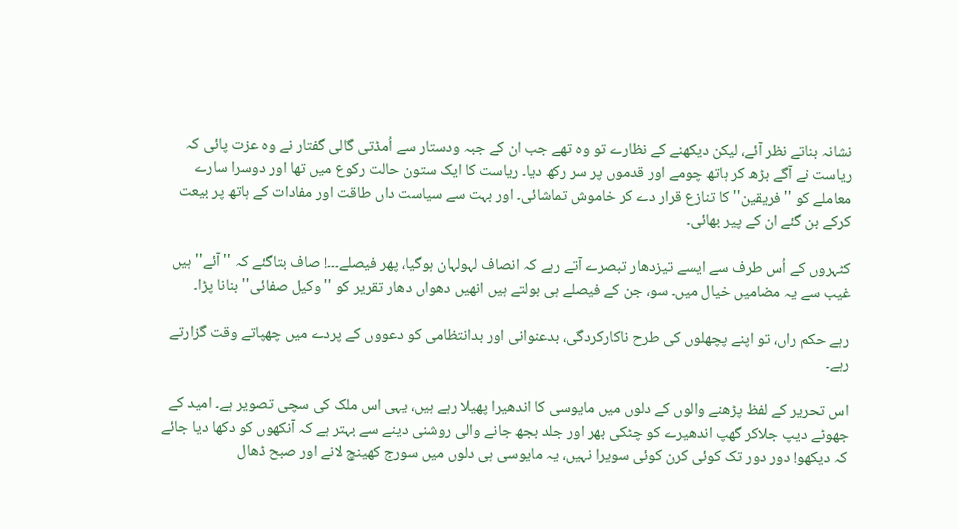نشانہ بناتے نظر آئے، لیکن دیکھنے کے نظارے تو وہ تھے جب ان کے جبہ ودستار سے اُمڈتی گالی گفتار نے وہ عزت پائی کہ ریاست نے آگے بڑھ کر ہاتھ چومے اور قدموں پر سر رکھ دیا۔ ریاست کا ایک ستون حالت رکوع میں تھا اور دوسرا سارے معاملے کو ''فریقین'' کا تنازع قرار دے کر خاموش تماشائی۔ اور بہت سے سیاست داں طاقت اور مفادات کے ہاتھ پر بیعت کرکے بن گئے ان کے پیر بھائی۔

کٹہروں کے اُس طرف سے ایسے تیزدھار تبصرے آتے رہے کہ انصاف لہولہان ہوگیا، پھر فیصلے۔۔۔! صاف بتاگئے کہ ''آئے'' ہیں غیب سے یہ مضامیں خیال میں۔ سو، جن کے فیصلے ہی بولتے ہیں انھیں دھواں دھار تقریر کو ''وکیل صفائی'' بنانا پڑا۔

رہے حکم راں، تو اپنے پچھلوں کی طرح ناکارکردگی، بدعنوانی اور بدانتظامی کو دعووں کے پردے میں چھپاتے وقت گزارتے رہے۔

اس تحریر کے لفظ پڑھنے والوں کے دلوں میں مایوسی کا اندھیرا پھیلا رہے ہیں، یہی اس ملک کی سچی تصویر ہے۔ امید کے جھوٹے دیپ جلاکر گھپ اندھیرے کو چٹکی بھر اور جلد بجھ جانے والی روشنی دینے سے بہتر ہے کہ آنکھوں کو دکھا دیا جائے کہ دیکھو! دور دور تک کوئی کرن کوئی سویرا نہیں، یہ مایوسی ہی دلوں میں سورج کھینچ لانے اور صبح ڈھال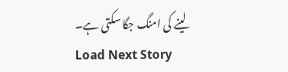لینے کی امنگ جگا سکتی ہے۔
Load Next Story